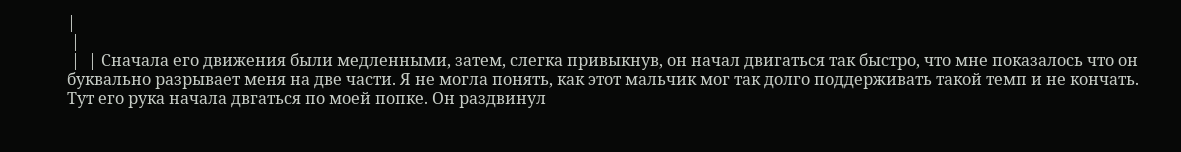|
 |
 |  | Сначала его движения были медленными, затем, слегка привыкнув, он начал двигаться так быстро, что мне показалось что он буквально разрывает меня на две части. Я не могла понять, как этот мальчик мог так долго поддерживать такой темп и не кончать. Тут его рука начала двгаться по моей попке. Он раздвинул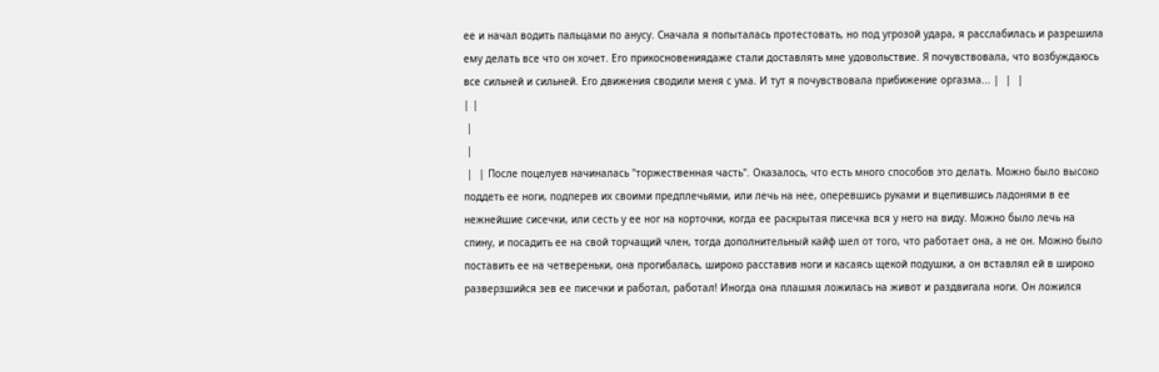ее и начал водить пальцами по анусу. Сначала я попыталась протестовать, но под угрозой удара, я расслабилась и разрешила ему делать все что он хочет. Его прикосновениядаже стали доставлять мне удовольствие. Я почувствовала, что возбуждаюсь все сильней и сильней. Его движения сводили меня с ума. И тут я почувствовала прибижение оргазма... |  |  |
| |
 |
 |
 |  | После поцелуев начиналась "торжественная часть". Оказалось, что есть много способов это делать. Можно было высоко поддеть ее ноги, подперев их своими предплечьями, или лечь на нее, оперевшись руками и вцепившись ладонями в ее нежнейшие сисечки, или сесть у ее ног на корточки, когда ее раскрытая писечка вся у него на виду. Можно было лечь на спину, и посадить ее на свой торчащий член, тогда дополнительный кайф шел от того, что работает она, а не он. Можно было поставить ее на четвереньки, она прогибалась, широко расставив ноги и касаясь щекой подушки, а он вставлял ей в широко разверзшийся зев ее писечки и работал, работал! Иногда она плашмя ложилась на живот и раздвигала ноги. Он ложился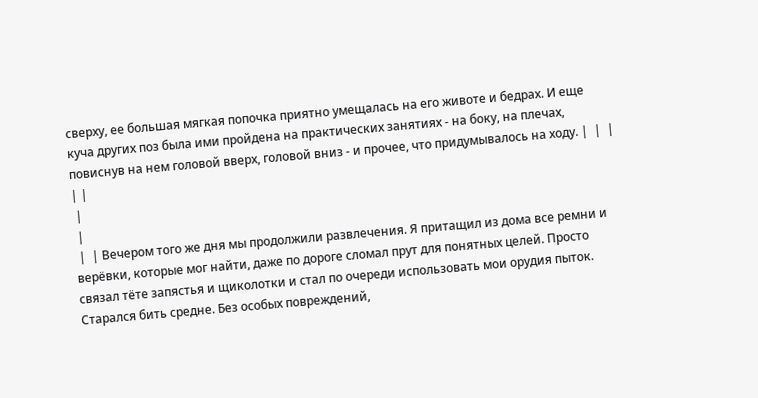сверху, ее большая мягкая попочка приятно умещалась на его животе и бедрах. И еще куча других поз была ими пройдена на практических занятиях - на боку, на плечах, повиснув на нем головой вверх, головой вниз - и прочее, что придумывалось на ходу. |  |  |
| |
 |
 |
 |  | Вечером того же дня мы продолжили развлечения. Я притащил из дома все ремни и верёвки, которые мог найти, даже по дороге сломал прут для понятных целей. Просто связал тёте запястья и щиколотки и стал по очереди использовать мои орудия пыток. Старался бить средне. Без особых повреждений,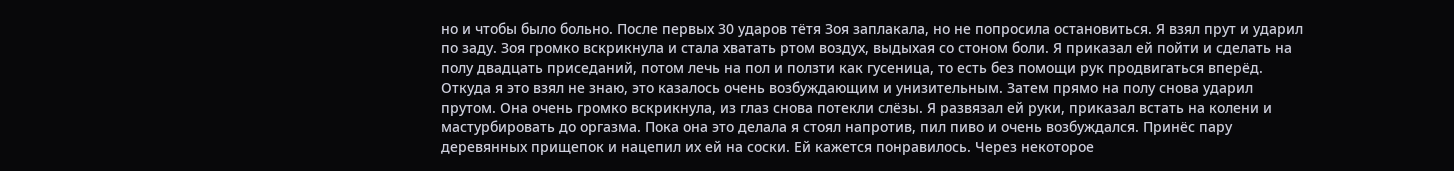но и чтобы было больно. После первых 30 ударов тётя Зоя заплакала, но не попросила остановиться. Я взял прут и ударил по заду. Зоя громко вскрикнула и стала хватать ртом воздух, выдыхая со стоном боли. Я приказал ей пойти и сделать на полу двадцать приседаний, потом лечь на пол и ползти как гусеница, то есть без помощи рук продвигаться вперёд. Откуда я это взял не знаю, это казалось очень возбуждающим и унизительным. Затем прямо на полу снова ударил прутом. Она очень громко вскрикнула, из глаз снова потекли слёзы. Я развязал ей руки, приказал встать на колени и мастурбировать до оргазма. Пока она это делала я стоял напротив, пил пиво и очень возбуждался. Принёс пару деревянных прищепок и нацепил их ей на соски. Ей кажется понравилось. Через некоторое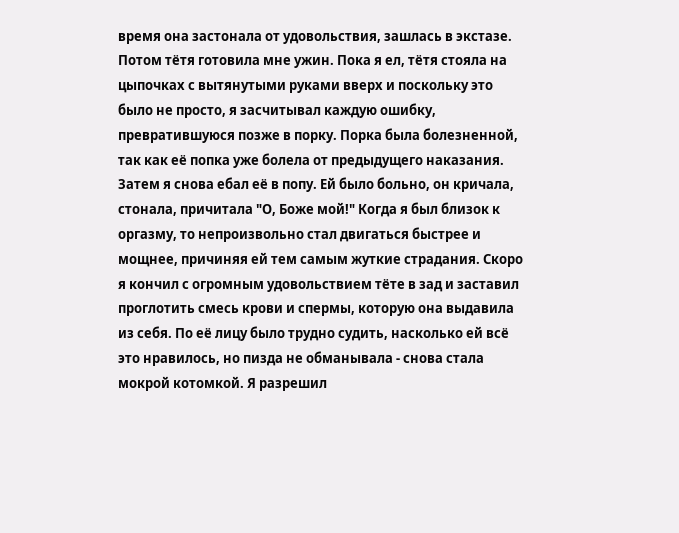время она застонала от удовольствия, зашлась в экстазе. Потом тётя готовила мне ужин. Пока я ел, тётя стояла на цыпочках с вытянутыми руками вверх и поскольку это было не просто, я засчитывал каждую ошибку, превратившуюся позже в порку. Порка была болезненной, так как её попка уже болела от предыдущего наказания. Затем я снова ебал её в попу. Ей было больно, он кричала, стонала, причитала "О, Боже мой!" Когда я был близок к оргазму, то непроизвольно стал двигаться быстрее и мощнее, причиняя ей тем самым жуткие страдания. Скоро я кончил с огромным удовольствием тёте в зад и заставил проглотить смесь крови и спермы, которую она выдавила из себя. По её лицу было трудно судить, насколько ей всё это нравилось, но пизда не обманывала - снова стала мокрой котомкой. Я разрешил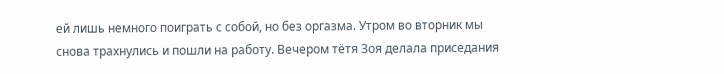ей лишь немного поиграть с собой, но без оргазма. Утром во вторник мы снова трахнулись и пошли на работу. Вечером тётя Зоя делала приседания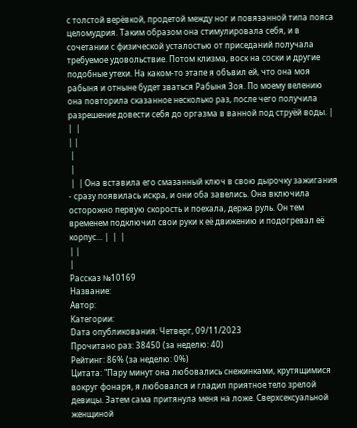с толстой верёвкой, продетой между ног и повязанной типа пояса целомудрия. Таким образом она стимулировала себя, и в сочетании с физической усталостью от приседаний получала требуемое удовольствие. Потом клизма, воск на соски и другие подобные утехи. На каком-то этапе я объвил ей, что она моя рабыня и отныне будет зваться Рабыня Зоя. По моему велению она повторила сказанное несколько раз, после чего получила разрешение довести себя до оргазма в ванной под струёй воды. |  |  |
| |
 |
 |
 |  | Она вставила его смазанный ключ в свою дырочку зажигания - сразу появилась искра, и они оба завелись. Она включила осторожно первую скорость и поехала, держа руль. Он тем временем подключил свои руки к её движению и подогревал её корпус... |  |  |
| |
|
Рассказ №10169
Название:
Автор:
Категории:
Dата опубликования: Четверг, 09/11/2023
Прочитано раз: 38450 (за неделю: 40)
Рейтинг: 86% (за неделю: 0%)
Цитата: "Пару минут она любовались снежинками, крутящимися вокруг фонаря, я любовался и гладил приятное тело зрелой девицы. Затем сама притянула меня на ложе. Сверхсексуальной женщиной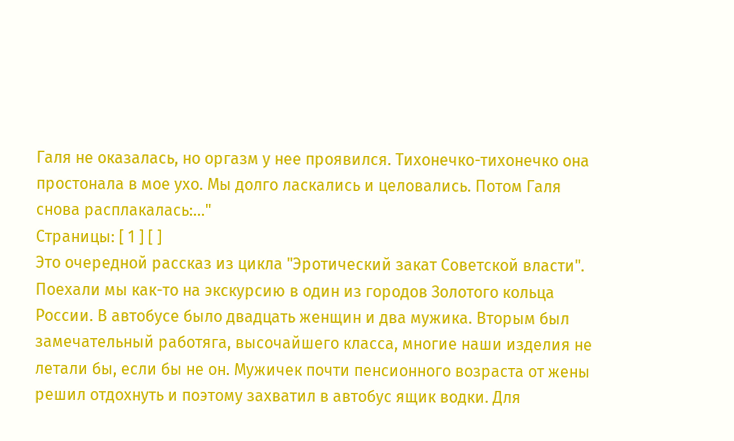Галя не оказалась, но оргазм у нее проявился. Тихонечко-тихонечко она простонала в мое ухо. Мы долго ласкались и целовались. Потом Галя снова расплакалась:..."
Страницы: [ 1 ] [ ]
Это очередной рассказ из цикла "Эротический закат Советской власти".
Поехали мы как-то на экскурсию в один из городов Золотого кольца России. В автобусе было двадцать женщин и два мужика. Вторым был замечательный работяга, высочайшего класса, многие наши изделия не летали бы, если бы не он. Мужичек почти пенсионного возраста от жены решил отдохнуть и поэтому захватил в автобус ящик водки. Для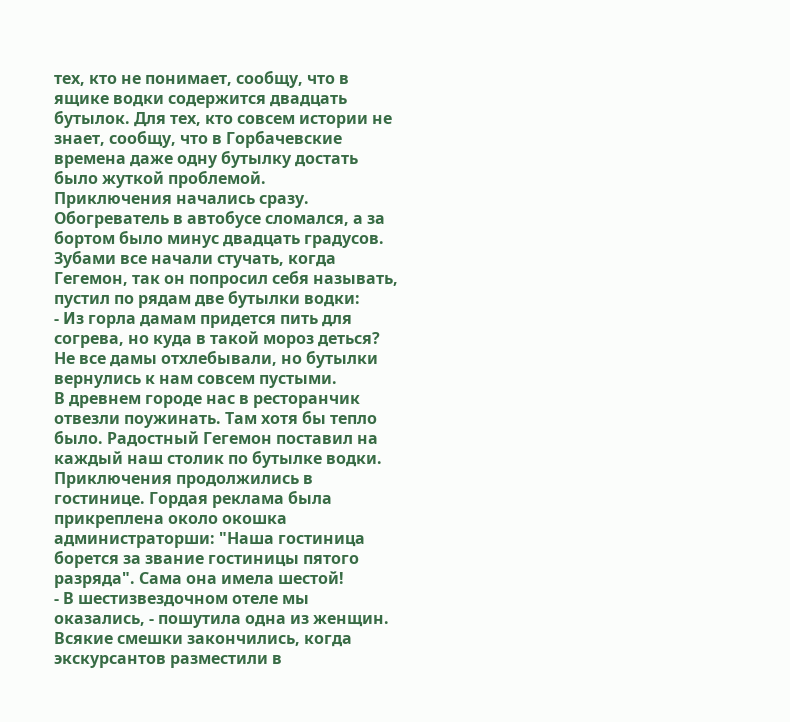тех, кто не понимает, сообщу, что в ящике водки содержится двадцать бутылок. Для тех, кто совсем истории не знает, сообщу, что в Горбачевские времена даже одну бутылку достать было жуткой проблемой.
Приключения начались сразу. Обогреватель в автобусе сломался, а за бортом было минус двадцать градусов. Зубами все начали стучать, когда Гегемон, так он попросил себя называть, пустил по рядам две бутылки водки:
- Из горла дамам придется пить для согрева, но куда в такой мороз деться?
Не все дамы отхлебывали, но бутылки вернулись к нам совсем пустыми.
В древнем городе нас в ресторанчик отвезли поужинать. Там хотя бы тепло было. Радостный Гегемон поставил на каждый наш столик по бутылке водки.
Приключения продолжились в гостинице. Гордая реклама была прикреплена около окошка администраторши: "Наша гостиница борется за звание гостиницы пятого разряда". Сама она имела шестой!
- В шестизвездочном отеле мы оказались, - пошутила одна из женщин.
Всякие смешки закончились, когда экскурсантов разместили в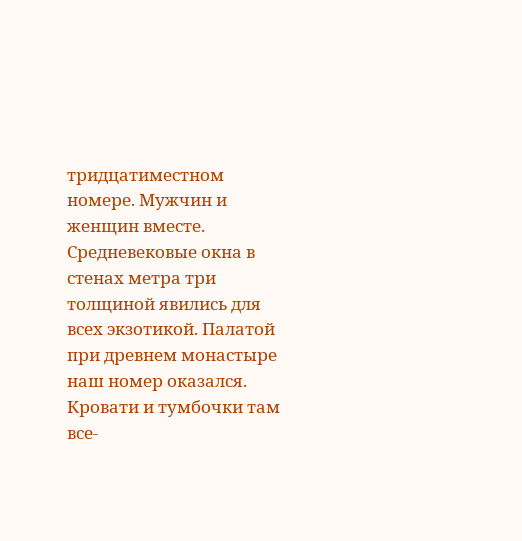тридцатиместном номере. Мужчин и женщин вместе. Средневековые окна в стенах метра три толщиной явились для всех экзотикой. Палатой при древнем монастыре наш номер оказался. Кровати и тумбочки там все-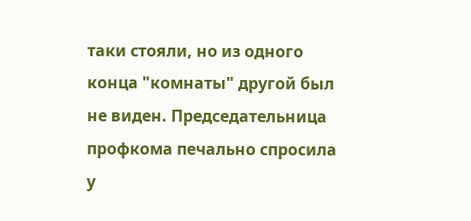таки стояли, но из одного конца "комнаты" другой был не виден. Председательница профкома печально спросила у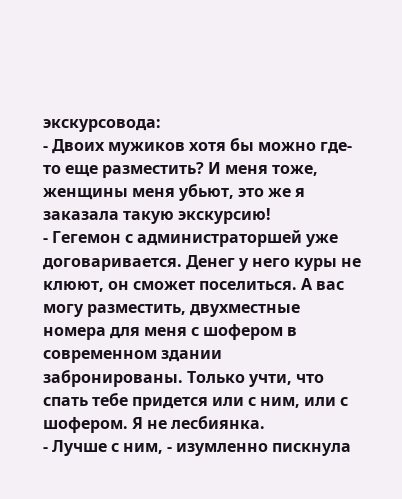экскурсовода:
- Двоих мужиков хотя бы можно где-то еще разместить? И меня тоже, женщины меня убьют, это же я заказала такую экскурсию!
- Гегемон с администраторшей уже договаривается. Денег у него куры не клюют, он сможет поселиться. А вас могу разместить, двухместные номера для меня с шофером в современном здании забронированы. Только учти, что спать тебе придется или с ним, или с шофером. Я не лесбиянка.
- Лучше с ним, - изумленно пискнула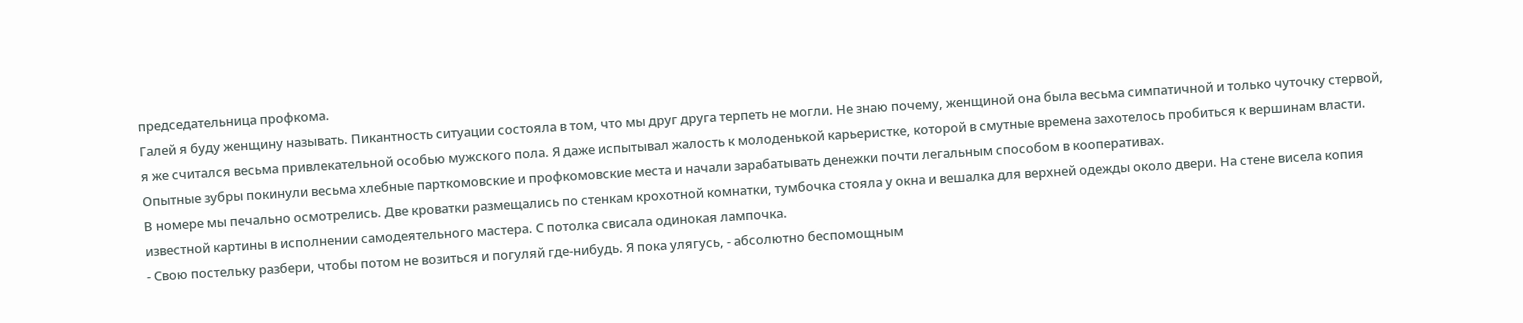председательница профкома.
Галей я буду женщину называть. Пикантность ситуации состояла в том, что мы друг друга терпеть не могли. Не знаю почему, женщиной она была весьма симпатичной и только чуточку стервой, я же считался весьма привлекательной особью мужского пола. Я даже испытывал жалость к молоденькой карьеристке, которой в смутные времена захотелось пробиться к вершинам власти. Опытные зубры покинули весьма хлебные парткомовские и профкомовские места и начали зарабатывать денежки почти легальным способом в кооперативах.
В номере мы печально осмотрелись. Две кроватки размещались по стенкам крохотной комнатки, тумбочка стояла у окна и вешалка для верхней одежды около двери. На стене висела копия известной картины в исполнении самодеятельного мастера. С потолка свисала одинокая лампочка.
- Свою постельку разбери, чтобы потом не возиться и погуляй где-нибудь. Я пока улягусь, - абсолютно беспомощным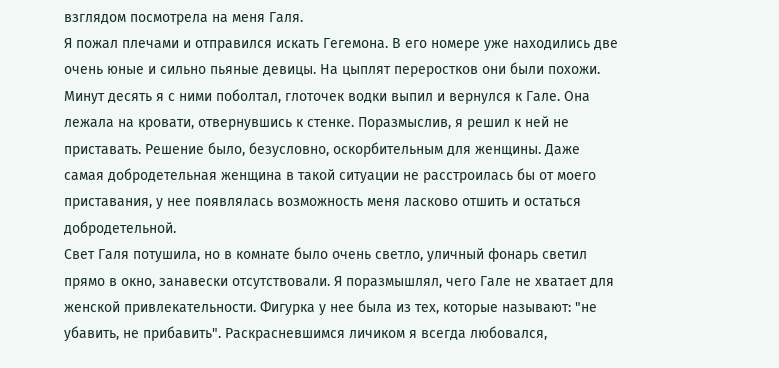взглядом посмотрела на меня Галя.
Я пожал плечами и отправился искать Гегемона. В его номере уже находились две очень юные и сильно пьяные девицы. На цыплят переростков они были похожи. Минут десять я с ними поболтал, глоточек водки выпил и вернулся к Гале. Она лежала на кровати, отвернувшись к стенке. Поразмыслив, я решил к ней не приставать. Решение было, безусловно, оскорбительным для женщины. Даже самая добродетельная женщина в такой ситуации не расстроилась бы от моего приставания, у нее появлялась возможность меня ласково отшить и остаться добродетельной.
Свет Галя потушила, но в комнате было очень светло, уличный фонарь светил прямо в окно, занавески отсутствовали. Я поразмышлял, чего Гале не хватает для женской привлекательности. Фигурка у нее была из тех, которые называют: "не убавить, не прибавить". Раскрасневшимся личиком я всегда любовался,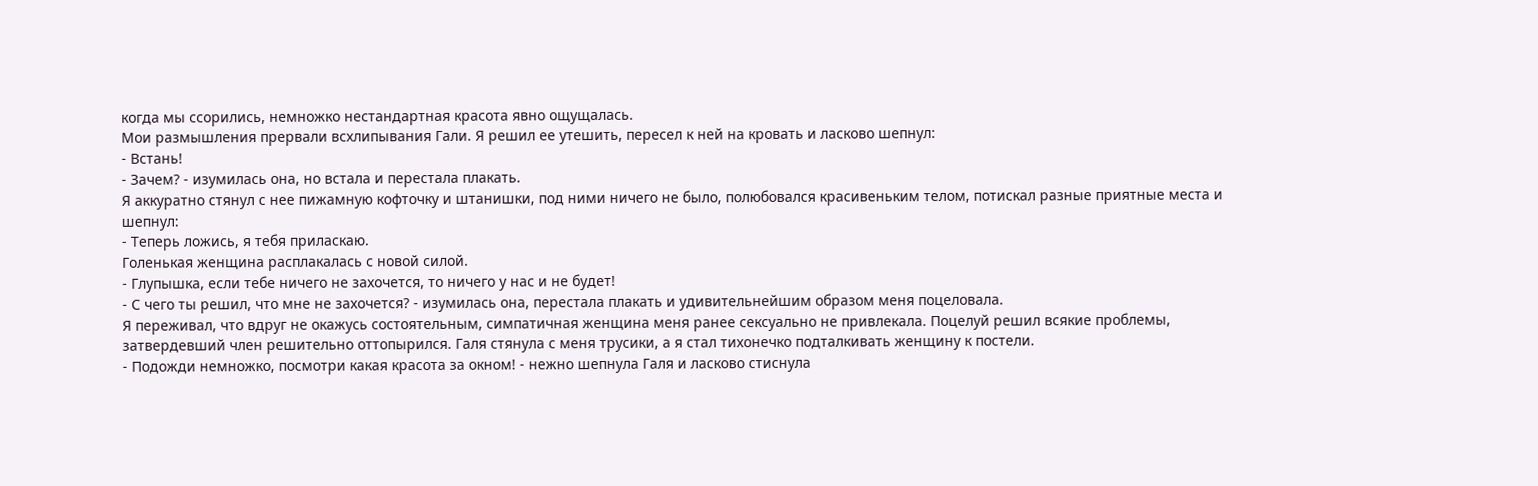когда мы ссорились, немножко нестандартная красота явно ощущалась.
Мои размышления прервали всхлипывания Гали. Я решил ее утешить, пересел к ней на кровать и ласково шепнул:
- Встань!
- Зачем? - изумилась она, но встала и перестала плакать.
Я аккуратно стянул с нее пижамную кофточку и штанишки, под ними ничего не было, полюбовался красивеньким телом, потискал разные приятные места и шепнул:
- Теперь ложись, я тебя приласкаю.
Голенькая женщина расплакалась с новой силой.
- Глупышка, если тебе ничего не захочется, то ничего у нас и не будет!
- С чего ты решил, что мне не захочется? - изумилась она, перестала плакать и удивительнейшим образом меня поцеловала.
Я переживал, что вдруг не окажусь состоятельным, симпатичная женщина меня ранее сексуально не привлекала. Поцелуй решил всякие проблемы, затвердевший член решительно оттопырился. Галя стянула с меня трусики, а я стал тихонечко подталкивать женщину к постели.
- Подожди немножко, посмотри какая красота за окном! - нежно шепнула Галя и ласково стиснула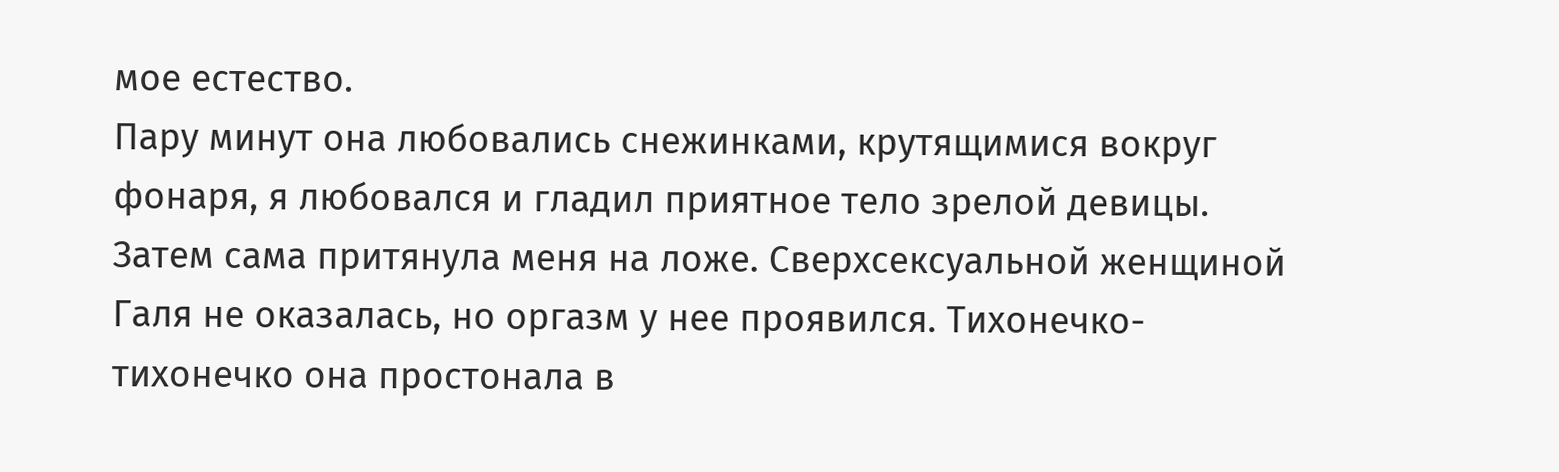мое естество.
Пару минут она любовались снежинками, крутящимися вокруг фонаря, я любовался и гладил приятное тело зрелой девицы. Затем сама притянула меня на ложе. Сверхсексуальной женщиной Галя не оказалась, но оргазм у нее проявился. Тихонечко-тихонечко она простонала в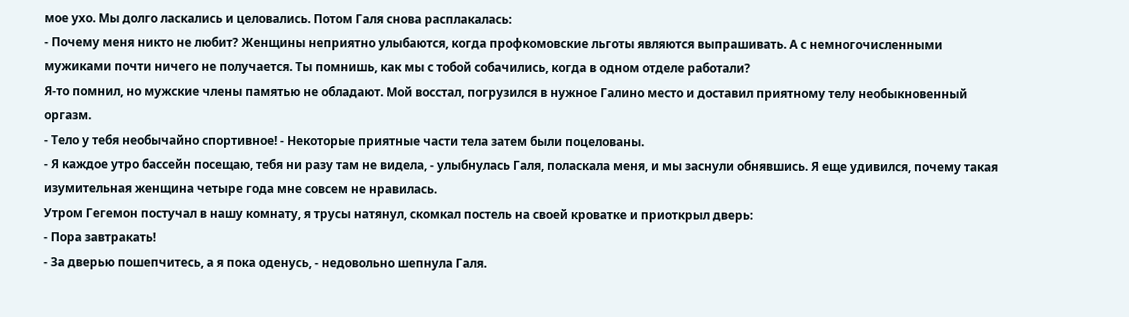мое ухо. Мы долго ласкались и целовались. Потом Галя снова расплакалась:
- Почему меня никто не любит? Женщины неприятно улыбаются, когда профкомовские льготы являются выпрашивать. А с немногочисленными мужиками почти ничего не получается. Ты помнишь, как мы с тобой собачились, когда в одном отделе работали?
Я-то помнил, но мужские члены памятью не обладают. Мой восстал, погрузился в нужное Галино место и доставил приятному телу необыкновенный оргазм.
- Тело у тебя необычайно спортивное! - Некоторые приятные части тела затем были поцелованы.
- Я каждое утро бассейн посещаю, тебя ни разу там не видела, - улыбнулась Галя, поласкала меня, и мы заснули обнявшись. Я еще удивился, почему такая изумительная женщина четыре года мне совсем не нравилась.
Утром Гегемон постучал в нашу комнату, я трусы натянул, скомкал постель на своей кроватке и приоткрыл дверь:
- Пора завтракать!
- За дверью пошепчитесь, а я пока оденусь, - недовольно шепнула Галя.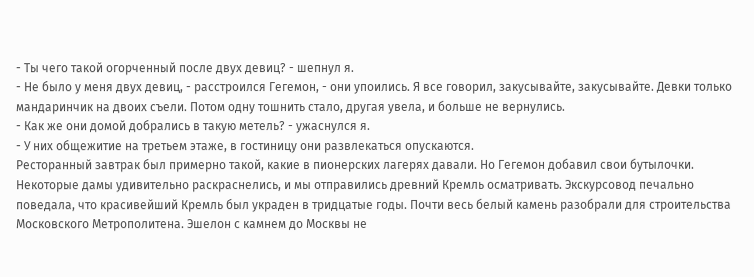- Ты чего такой огорченный после двух девиц? - шепнул я.
- Не было у меня двух девиц, - расстроился Гегемон, - они упоились. Я все говорил, закусывайте, закусывайте. Девки только мандаринчик на двоих съели. Потом одну тошнить стало, другая увела, и больше не вернулись.
- Как же они домой добрались в такую метель? - ужаснулся я.
- У них общежитие на третьем этаже, в гостиницу они развлекаться опускаются.
Ресторанный завтрак был примерно такой, какие в пионерских лагерях давали. Но Гегемон добавил свои бутылочки. Некоторые дамы удивительно раскраснелись, и мы отправились древний Кремль осматривать. Экскурсовод печально поведала, что красивейший Кремль был украден в тридцатые годы. Почти весь белый камень разобрали для строительства Московского Метрополитена. Эшелон с камнем до Москвы не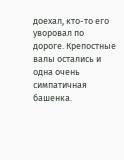доехал, кто-то его уворовал по дороге. Крепостные валы остались и одна очень симпатичная башенка.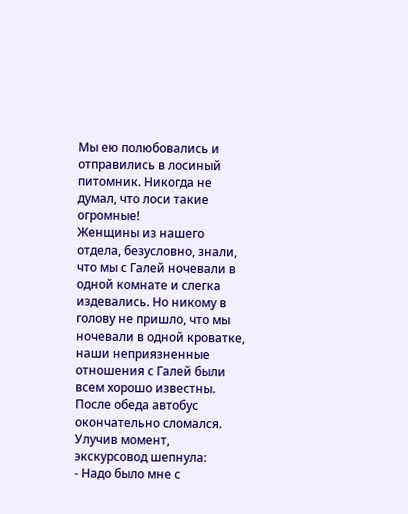Мы ею полюбовались и отправились в лосиный питомник. Никогда не думал, что лоси такие огромные!
Женщины из нашего отдела, безусловно, знали, что мы с Галей ночевали в одной комнате и слегка издевались. Но никому в голову не пришло, что мы ночевали в одной кроватке, наши неприязненные отношения с Галей были всем хорошо известны.
После обеда автобус окончательно сломался. Улучив момент, экскурсовод шепнула:
- Надо было мне с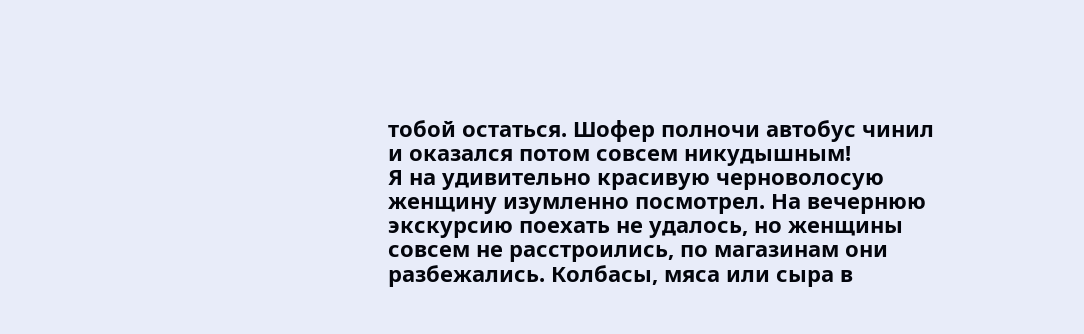тобой остаться. Шофер полночи автобус чинил и оказался потом совсем никудышным!
Я на удивительно красивую черноволосую женщину изумленно посмотрел. На вечернюю экскурсию поехать не удалось, но женщины совсем не расстроились, по магазинам они разбежались. Колбасы, мяса или сыра в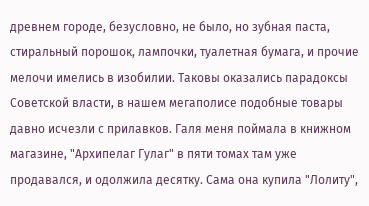древнем городе, безусловно, не было, но зубная паста, стиральный порошок, лампочки, туалетная бумага, и прочие мелочи имелись в изобилии. Таковы оказались парадоксы Советской власти, в нашем мегаполисе подобные товары давно исчезли с прилавков. Галя меня поймала в книжном магазине, "Архипелаг Гулаг" в пяти томах там уже продавался, и одолжила десятку. Сама она купила "Лолиту",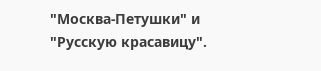"Москва-Петушки" и "Русскую красавицу".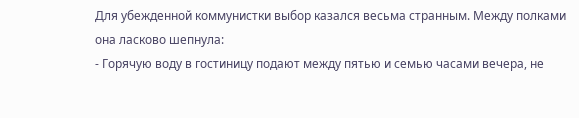Для убежденной коммунистки выбор казался весьма странным. Между полками она ласково шепнула:
- Горячую воду в гостиницу подают между пятью и семью часами вечера, не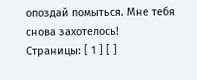опоздай помыться. Мне тебя снова захотелось!
Страницы: [ 1 ] [ ]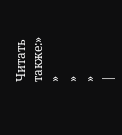Читать также:»
»
»
»
|